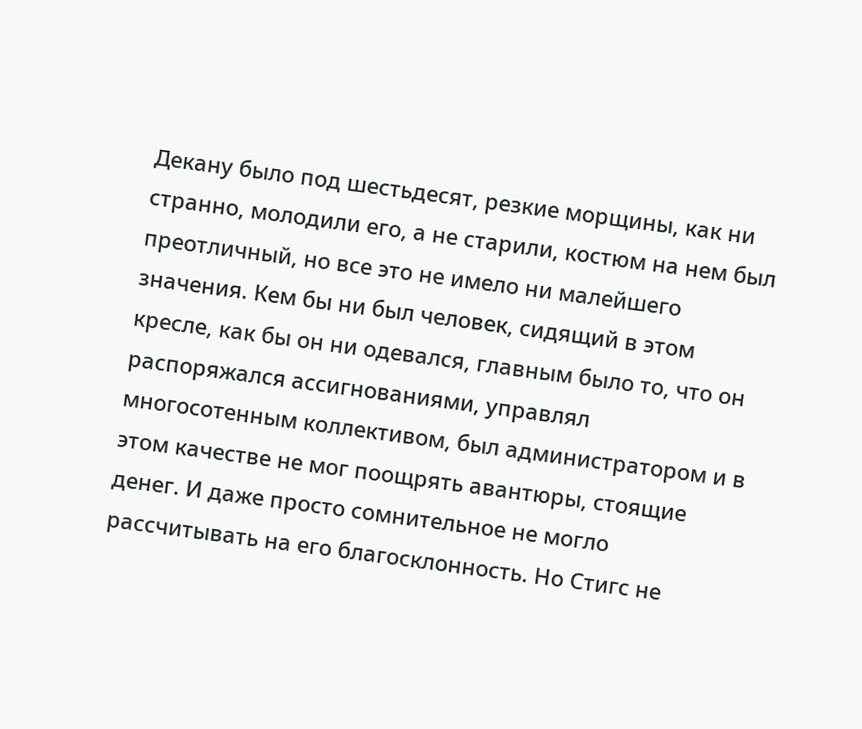Декану было под шестьдесят, резкие морщины, как ни странно, молодили его, а не старили, костюм на нем был преотличный, но все это не имело ни малейшего значения. Кем бы ни был человек, сидящий в этом кресле, как бы он ни одевался, главным было то, что он распоряжался ассигнованиями, управлял многосотенным коллективом, был администратором и в этом качестве не мог поощрять авантюры, стоящие денег. И даже просто сомнительное не могло рассчитывать на его благосклонность. Но Стигс не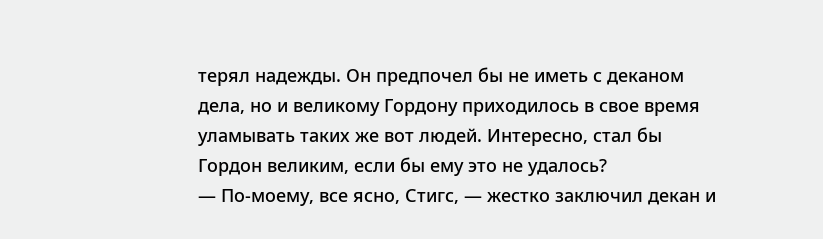терял надежды. Он предпочел бы не иметь с деканом дела, но и великому Гордону приходилось в свое время уламывать таких же вот людей. Интересно, стал бы Гордон великим, если бы ему это не удалось?
— По-моему, все ясно, Стигс, — жестко заключил декан и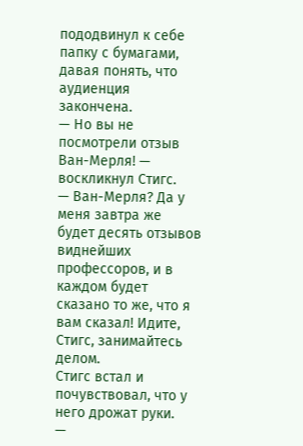пододвинул к себе папку с бумагами, давая понять, что аудиенция закончена.
— Но вы не посмотрели отзыв Ван-Мерля! — воскликнул Стигс.
— Ван-Мерля? Да у меня завтра же будет десять отзывов виднейших профессоров, и в каждом будет сказано то же, что я вам сказал! Идите, Стигс, занимайтесь делом.
Стигс встал и почувствовал, что у него дрожат руки.
—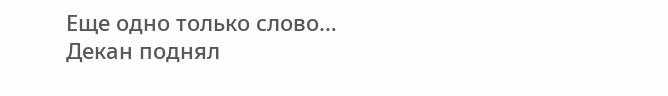Еще одно только слово…
Декан поднял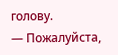голову.
— Пожалуйста,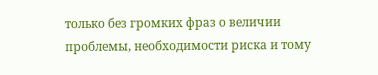только без громких фраз о величии проблемы, необходимости риска и тому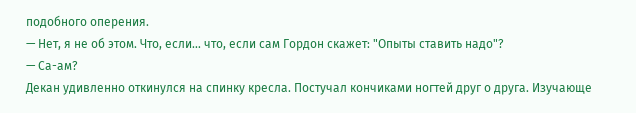подобного оперения.
— Нет, я не об этом. Что, если… что, если сам Гордон скажет: "Опыты ставить надо"?
— Са-ам?
Декан удивленно откинулся на спинку кресла. Постучал кончиками ногтей друг о друга. Изучающе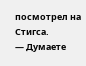посмотрел на Стигса.
— Думаете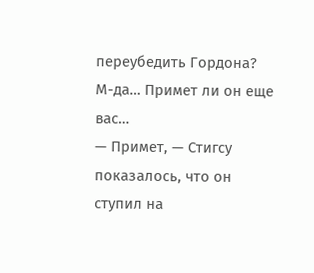переубедить Гордона? М-да… Примет ли он еще вас…
— Примет, — Стигсу показалось, что он ступил на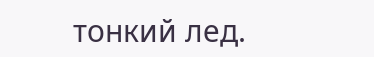тонкий лед.